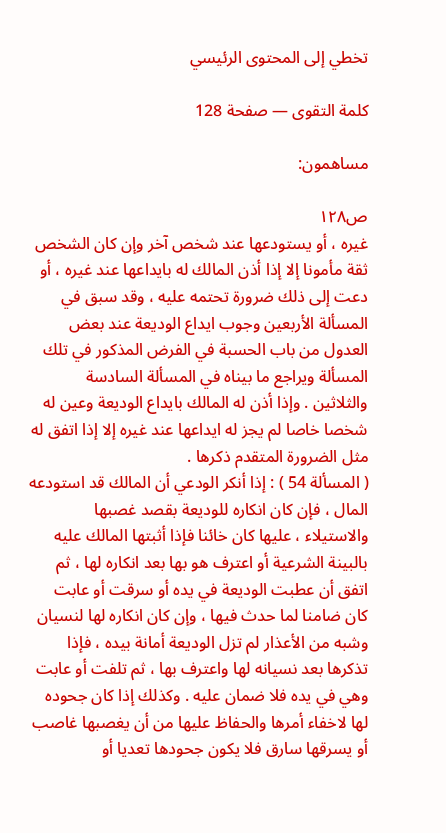تخطي إلى المحتوى الرئيسي

كلمة التقوى — صفحة 128

مساهمون:

ص١٢٨
غيره ، أو يستودعها عند شخص آخر وإن كان الشخص ثقة مأمونا إلا إذا أذن المالك له بايداعها عند غيره ، أو دعت إلى ذلك ضرورة تحتمه عليه ، وقد سبق في المسألة الأربعين وجوب ايداع الوديعة عند بعض العدول من باب الحسبة في الفرض المذكور في تلك المسألة ويراجع ما بيناه في المسألة السادسة والثلاثين . وإذا أذن له المالك بايداع الوديعة وعين له شخصا خاصا لم يجز له ايداعها عند غيره إلا إذا اتفق له مثل الضرورة المتقدم ذكرها .
( المسألة 54 ) : إذا أنكر الودعي أن المالك قد استودعه المال ، فإن كان انكاره للوديعة بقصد غصبها والاستيلاء ، عليها كان خائنا فإذا أثبتها المالك عليه بالبينة الشرعية أو اعترف هو بها بعد انكاره لها ، ثم اتفق أن عطبت الوديعة في يده أو سرقت أو عابت كان ضامنا لما حدث فيها ، وإن كان انكاره لها لنسيان وشبه من الأعذار لم تزل الوديعة أمانة بيده ، فإذا تذكرها بعد نسيانه لها واعترف بها ، ثم تلفت أو عابت وهي في يده فلا ضمان عليه . وكذلك إذا كان جحوده لها لاخفاء أمرها والحفاظ عليها من أن يغصبها غاصب أو يسرقها سارق فلا يكون جحودها تعديا أو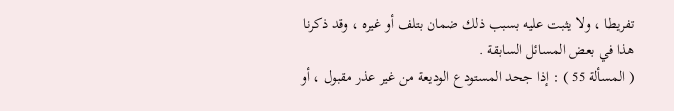تفريطا ، ولا يثبت عليه بسبب ذلك ضمان بتلف أو غيره ، وقد ذكرنا هذا في بعض المسائل السابقة .
( المسألة 55 ) : إذا جحد المستودع الوديعة من غير عذر مقبول ، أو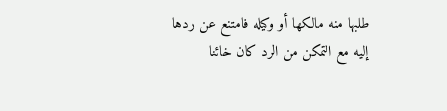طلبها منه مالكها أو وكيله فامتنع عن ردها إليه مع التمكن من الرد كان خائنا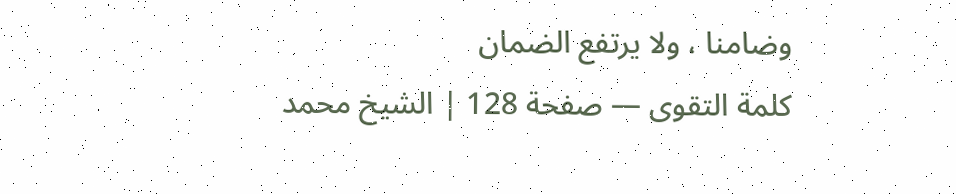وضامنا ، ولا يرتفع الضمان
كلمة التقوى — صفحة 128 | الشيخ محمد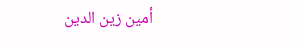أمين زين الدين